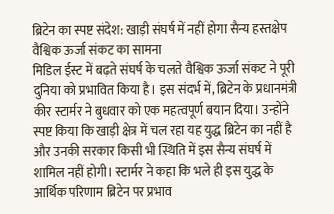ब्रिटेन का स्पष्ट संदेश: खाड़ी संघर्ष में नहीं होगा सैन्य हस्तक्षेप
वैश्विक ऊर्जा संकट का सामना
मिडिल ईस्ट में बढ़ते संघर्ष के चलते वैश्विक ऊर्जा संकट ने पूरी दुनिया को प्रभावित किया है। इस संदर्भ में, ब्रिटेन के प्रधानमंत्री कीर स्टार्मर ने बुधवार को एक महत्वपूर्ण बयान दिया। उन्होंने स्पष्ट किया कि खाड़ी क्षेत्र में चल रहा यह युद्ध ब्रिटेन का नहीं है और उनकी सरकार किसी भी स्थिति में इस सैन्य संघर्ष में शामिल नहीं होगी। स्टार्मर ने कहा कि भले ही इस युद्ध के आर्थिक परिणाम ब्रिटेन पर प्रभाव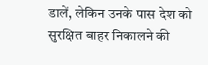डालें, लेकिन उनके पास देश को सुरक्षित बाहर निकालने की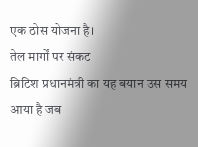एक ठोस योजना है।
तेल मार्गों पर संकट
ब्रिटिश प्रधानमंत्री का यह बयान उस समय आया है जब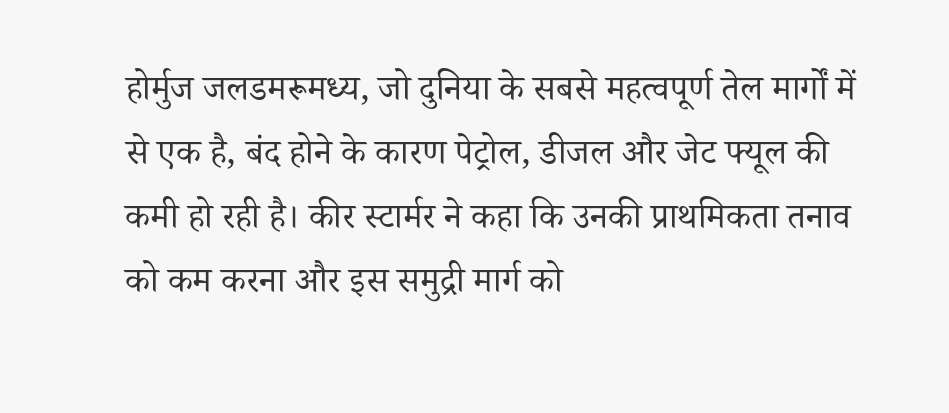होर्मुज जलडमरूमध्य, जो दुनिया के सबसे महत्वपूर्ण तेल मार्गों में से एक है, बंद होने के कारण पेट्रोल, डीजल और जेट फ्यूल की कमी हो रही है। कीर स्टार्मर ने कहा कि उनकी प्राथमिकता तनाव को कम करना और इस समुद्री मार्ग को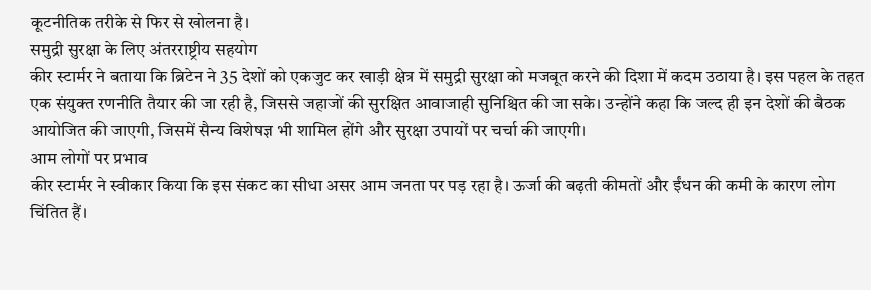कूटनीतिक तरीके से फिर से खोलना है।
समुद्री सुरक्षा के लिए अंतरराष्ट्रीय सहयोग
कीर स्टार्मर ने बताया कि ब्रिटेन ने 35 देशों को एकजुट कर खाड़ी क्षेत्र में समुद्री सुरक्षा को मजबूत करने की दिशा में कदम उठाया है। इस पहल के तहत एक संयुक्त रणनीति तैयार की जा रही है, जिससे जहाजों की सुरक्षित आवाजाही सुनिश्चित की जा सके। उन्होंने कहा कि जल्द ही इन देशों की बैठक आयोजित की जाएगी, जिसमें सैन्य विशेषज्ञ भी शामिल होंगे और सुरक्षा उपायों पर चर्चा की जाएगी।
आम लोगों पर प्रभाव
कीर स्टार्मर ने स्वीकार किया कि इस संकट का सीधा असर आम जनता पर पड़ रहा है। ऊर्जा की बढ़ती कीमतों और ईंधन की कमी के कारण लोग चिंतित हैं।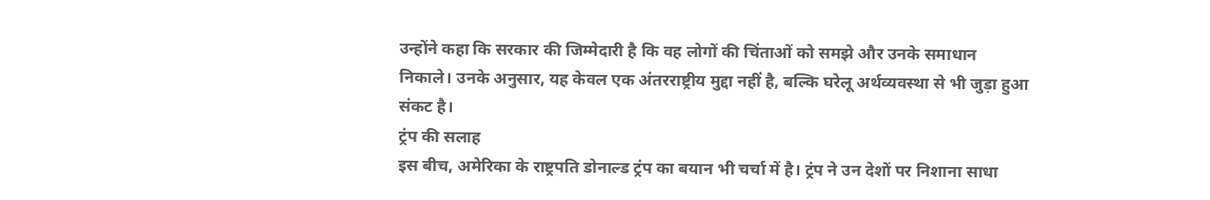उन्होंने कहा कि सरकार की जिम्मेदारी है कि वह लोगों की चिंताओं को समझे और उनके समाधान निकाले। उनके अनुसार, यह केवल एक अंतरराष्ट्रीय मुद्दा नहीं है, बल्कि घरेलू अर्थव्यवस्था से भी जुड़ा हुआ संकट है।
ट्रंप की सलाह
इस बीच, अमेरिका के राष्ट्रपति डोनाल्ड ट्रंप का बयान भी चर्चा में है। ट्रंप ने उन देशों पर निशाना साधा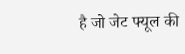है जो जेट फ्यूल की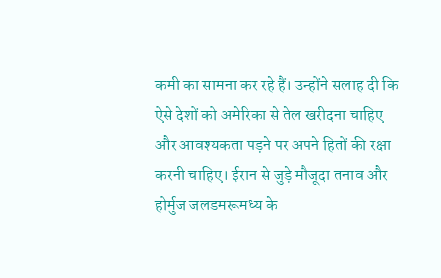कमी का सामना कर रहे हैं। उन्होंने सलाह दी कि ऐसे देशों को अमेरिका से तेल खरीदना चाहिए और आवश्यकता पड़ने पर अपने हितों की रक्षा करनी चाहिए। ईरान से जुड़े मौजूदा तनाव और होर्मुज जलडमरूमध्य के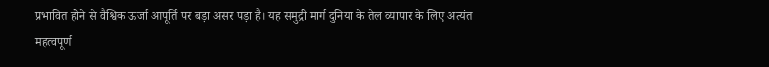प्रभावित होने से वैश्विक ऊर्जा आपूर्ति पर बड़ा असर पड़ा है। यह समुद्री मार्ग दुनिया के तेल व्यापार के लिए अत्यंत महत्वपूर्ण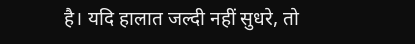है। यदि हालात जल्दी नहीं सुधरे, तो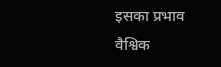इसका प्रभाव वैश्विक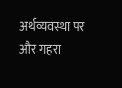अर्थव्यवस्था पर और गहरा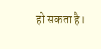हो सकता है।